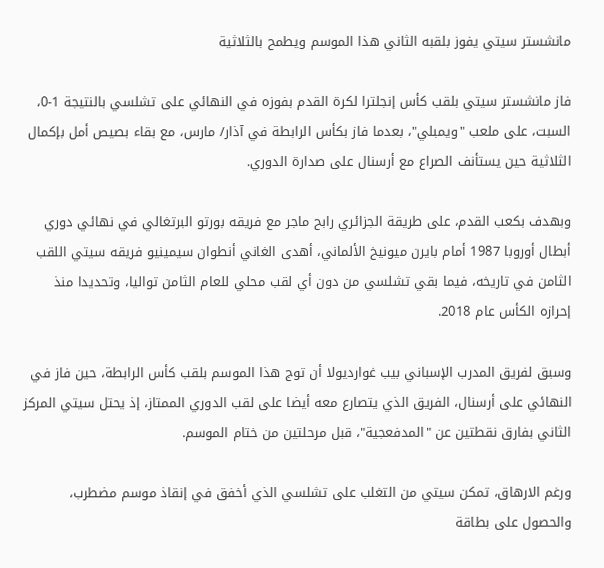مانشستر سيتي يفوز بلقبه الثاني هذا الموسم ويطمح بالثلاثية

فاز مانشستر سيتي بلقب كأس إنجلترا لكرة القدم بفوزه في النهائي على تشلسي بالنتيجة 1-0، السبت، على ملعب "ويمبلي"، بعدما فاز بكأس الرابطة في آذار/ مارس، مع بقاء بصيص أمل بإكمال الثلاثية حين يستأنف الصراع مع أرسنال على صدارة الدوري.

وبهدف بكعب القدم، على طريقة الجزائري رابح ماجر مع فريقه بورتو البرتغالي في نهائي دوري أبطال أوروبا 1987 أمام بايرن ميونيخ الألماني، أهدى الغاني أنطوان سيمينيو فريقه سيتي اللقب الثامن في تاريخه، فيما بقي تشلسي من دون أي لقب محلي للعام الثامن تواليا، وتحديدا منذ إحرازه الكأس عام 2018.

وسبق لفريق المدرب الإسباني بيب غوارديولا أن توج هذا الموسم بلقب كأس الرابطة، حين فاز في النهائي على أرسنال، الفريق الذي يتصارع معه أيضا على لقب الدوري الممتاز، إذ يحتل سيتي المركز الثاني بفارق نقطتين عن "المدفعجية"، قبل مرحلتين من ختام الموسم.

ورغم الارهاق، تمكن سيتي من التغلب على تشلسي الذي أخفق في إنقاذ موسم مضطرب، والحصول على بطاقة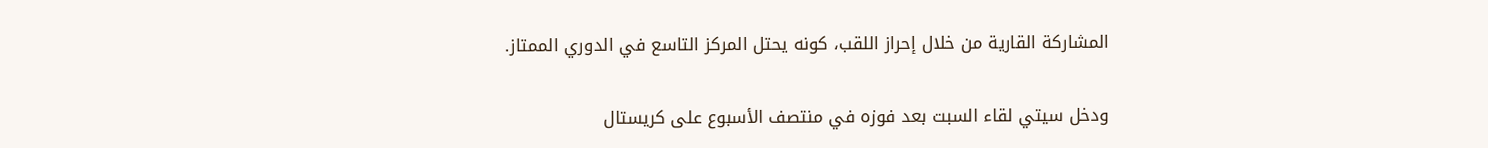المشاركة القارية من خلال إحراز اللقب، كونه يحتل المركز التاسع في الدوري الممتاز.

ودخل سيتي لقاء السبت بعد فوزه في منتصف الأسبوع على كريستال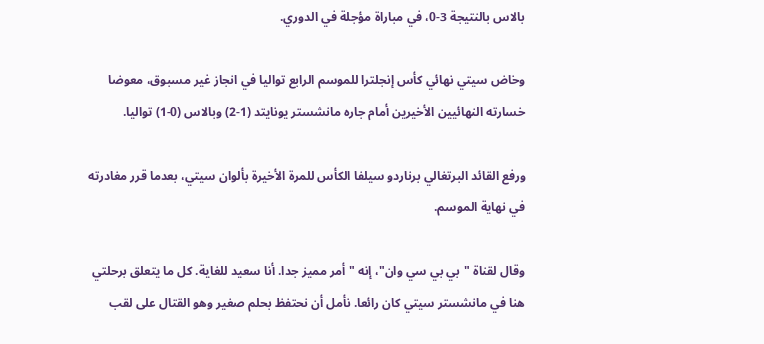بالاس بالنتيجة 3-0، في مباراة مؤجلة في الدوري.

وخاض سيتي نهائي كأس إنجلترا للموسم الرابع تواليا في انجاز غير مسبوق، معوضا خسارته النهائيين الأخيرين أمام جاره مانشستر يونايتد (1-2) وبالاس (0-1) تواليا.

ورفع القائد البرتغالي برناردو سيلفا الكأس للمرة الأخيرة بألوان سيتي، بعدما قرر مغادرته في نهاية الموسم.

وقال لقناة "بي بي سي وان"، إنه "أمر مميز جدا. أنا سعيد للغاية. كل ما يتعلق برحلتي هنا في مانشستر سيتي كان رائعا. نأمل أن نحتفظ بحلم صغير وهو القتال على لقب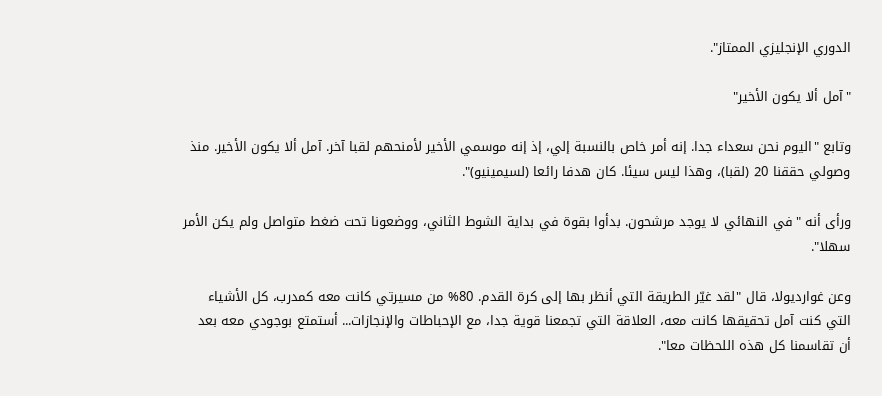الدوري الإنجليزي الممتاز".

"آمل ألا يكون الأخير"

وتابع "اليوم نحن سعداء جدا. إنه أمر خاص بالنسبة إلي، إذ إنه موسمي الأخير لأمنحهم لقبا آخر. آمل ألا يكون الأخير. منذ وصولي حققنا 20 (لقبا)، وهذا ليس سيئا. كان هدفا رائعا (لسيمينيو)".

ورأى أنه "في النهائي لا يوجد مرشحون. بدأوا بقوة في بداية الشوط الثاني، ووضعونا تحت ضغط متواصل ولم يكن الأمر سهلا".

وعن غوارديولا، قال "لقد غيّر الطريقة التي أنظر بها إلى كرة القدم. 80% من مسيرتي كانت معه كمدرب، كل الأشياء التي كنت آمل تحقيقها كانت معه، العلاقة التي تجمعنا قوية جدا، مع الإحباطات والإنجازات... أستمتع بوجودي معه بعد أن تقاسمنا كل هذه اللحظات معا".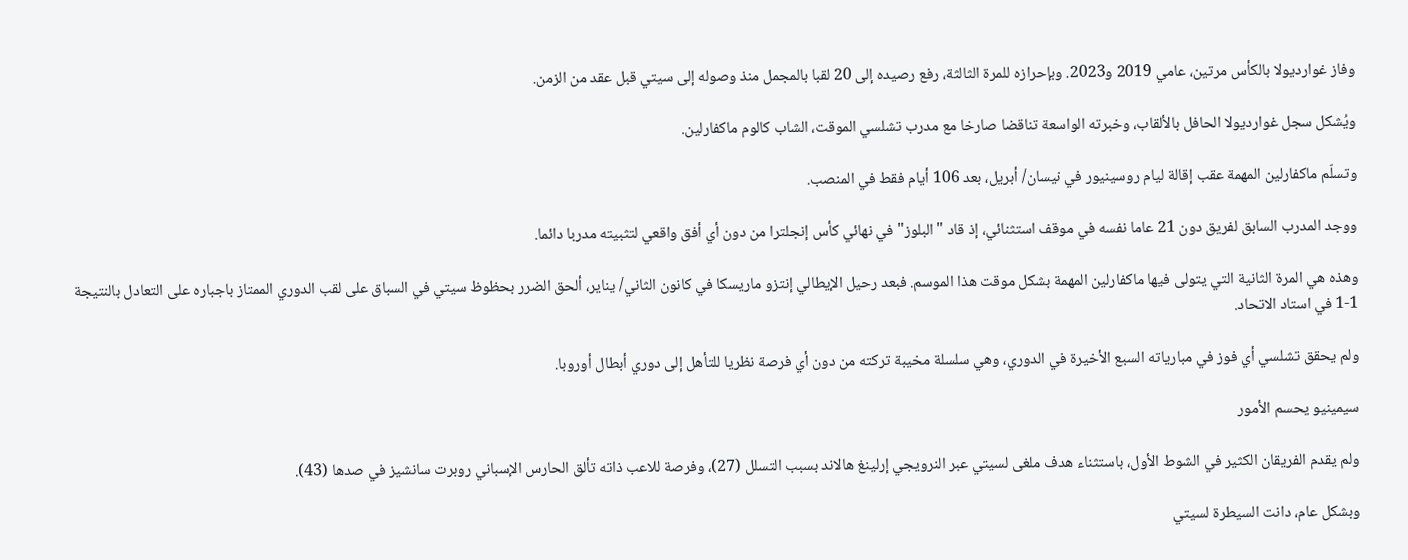وفاز غوارديولا بالكأس مرتين، عامي 2019 و2023. وبإحرازه للمرة الثالثة، رفع رصيده إلى 20 لقبا بالمجمل منذ وصوله إلى سيتي قبل عقد من الزمن.

ويُشكل سجل غوارديولا الحافل بالألقاب، وخبرته الواسعة تناقضا صارخا مع مدرب تشلسي الموقت، الشاب كالوم ماكفارلين.

وتسلّم ماكفارلين المهمة عقب إقالة ليام روسينيور في نيسان/ أبريل، بعد 106 أيام فقط في المنصب.

ووجد المدرب السابق لفريق دون 21 عاما نفسه في موقف استثنائي، إذ قاد "البلوز" في نهائي كأس إنجلترا من دون أي أفق واقعي لتثبيته مدربا دائما.

وهذه هي المرة الثانية التي يتولى فيها ماكفارلين المهمة بشكل موقت هذا الموسم. فبعد رحيل الإيطالي إنتزو ماريسكا في كانون الثاني/ يناير، ألحق الضرر بحظوظ سيتي في السباق على لقب الدوري الممتاز باجباره على التعادل بالنتيجة 1-1 في استاد الاتحاد.

ولم يحقق تشلسي أي فوز في مبارياته السبع الأخيرة في الدوري، وهي سلسلة مخيبة تركته من دون أي فرصة نظريا للتأهل إلى دوري أبطال أوروبا.

سيمينيو يحسم الأمور

ولم يقدم الفريقان الكثير في الشوط الأول، باستثناء هدف ملغى لسيتي عبر النرويجي إرلينغ هالاند بسبب التسلل (27)، وفرصة للاعب ذاته تألق الحارس الإسباني روبرت سانشيز في صدها (43).

وبشكل عام، دانت السيطرة لسيتي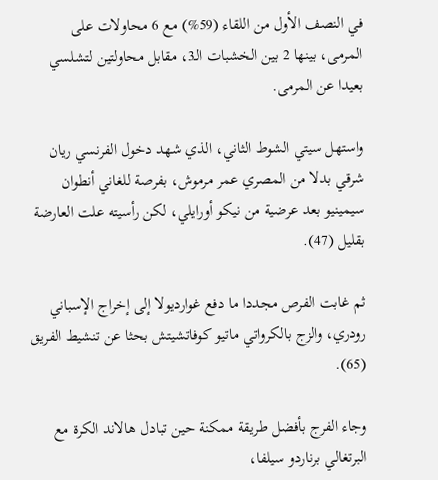في النصف الأول من اللقاء (59%) مع 6 محاولات على المرمى، بينها 2 بين الخشبات الـ3، مقابل محاولتين لتشلسي بعيدا عن المرمى.

واستهل سيتي الشوط الثاني، الذي شهد دخول الفرنسي ريان شرقي بدلا من المصري عمر مرموش، بفرصة للغاني أنطوان سيمينيو بعد عرضية من نيكو أورايلي، لكن رأسيته علت العارضة بقليل (47).

ثم غابت الفرص مجددا ما دفع غوارديولا إلى إخراج الإسباني رودري، والزج بالكرواتي ماتيو كوفاتشيتش بحثا عن تنشيط الفريق (65).

وجاء الفرج بأفضل طريقة ممكنة حين تبادل هالاند الكرة مع البرتغالي برناردو سيلفا،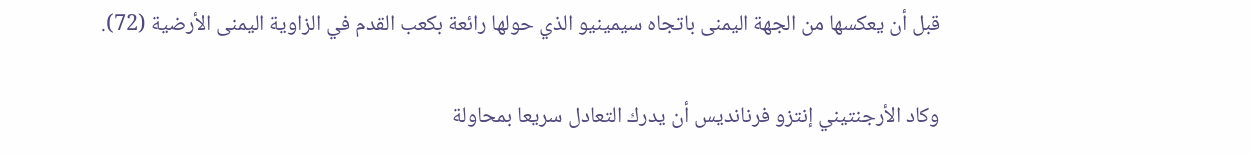قبل أن يعكسها من الجهة اليمنى باتجاه سيمينيو الذي حولها رائعة بكعب القدم في الزاوية اليمنى الأرضية (72).

وكاد الأرجنتيني إنتزو فرنانديس أن يدرك التعادل سريعا بمحاولة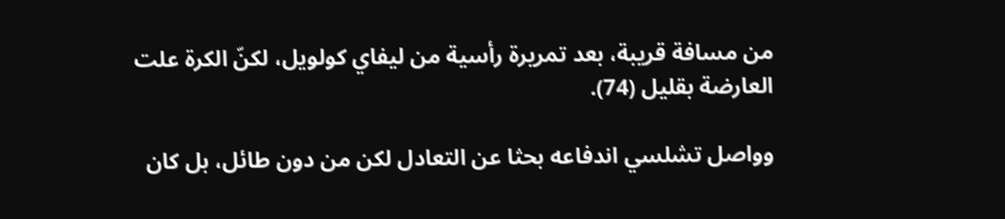من مسافة قريبة، بعد تمريرة رأسية من ليفاي كولويل، لكنّ الكرة علت العارضة بقليل (74).

وواصل تشلسي اندفاعه بحثا عن التعادل لكن من دون طائل، بل كان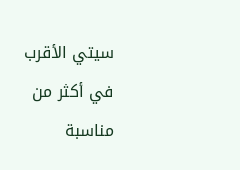سيتي الأقرب في أكثر من مناسبة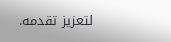لتعزيز تقدمه.